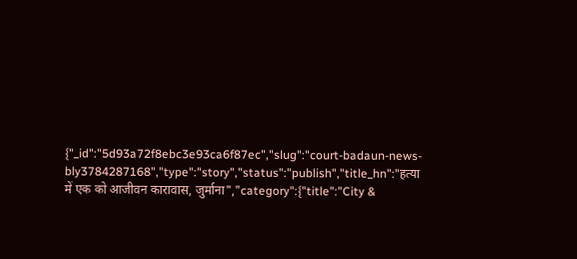{"_id":"5d93a72f8ebc3e93ca6f87ec","slug":"court-badaun-news-bly3784287168","type":"story","status":"publish","title_hn":"हत्या में एक को आजीवन कारावास, जुर्माना","category":{"title":"City &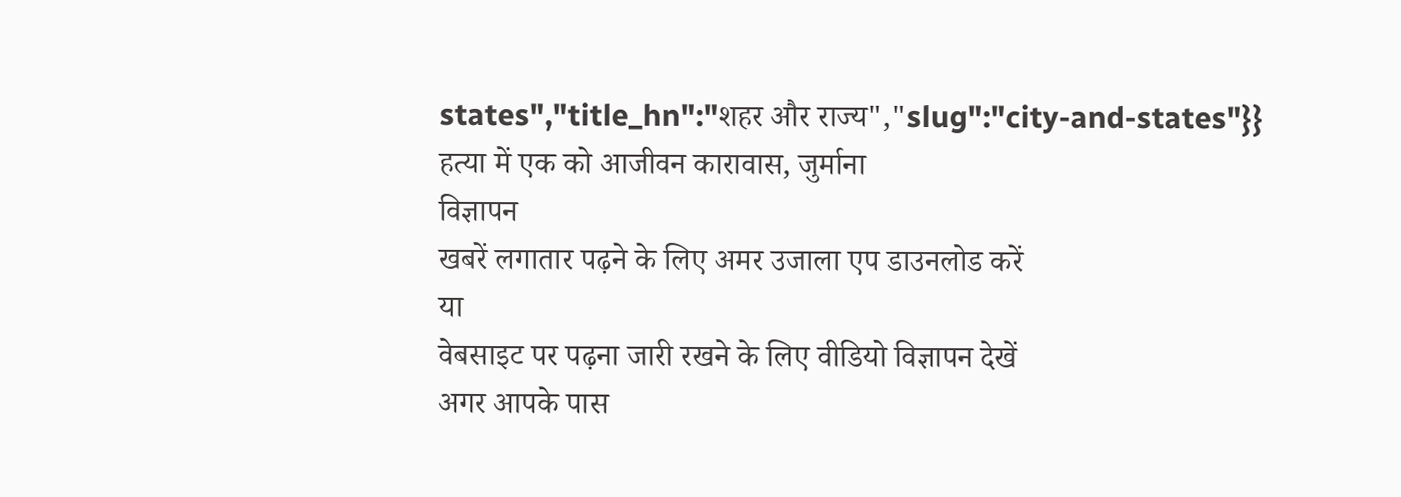states","title_hn":"शहर और राज्य","slug":"city-and-states"}}
हत्या में एक को आजीवन कारावास, जुर्माना
विज्ञापन
खबरें लगातार पढ़ने के लिए अमर उजाला एप डाउनलोड करें
या
वेबसाइट पर पढ़ना जारी रखने के लिए वीडियो विज्ञापन देखें
अगर आपके पास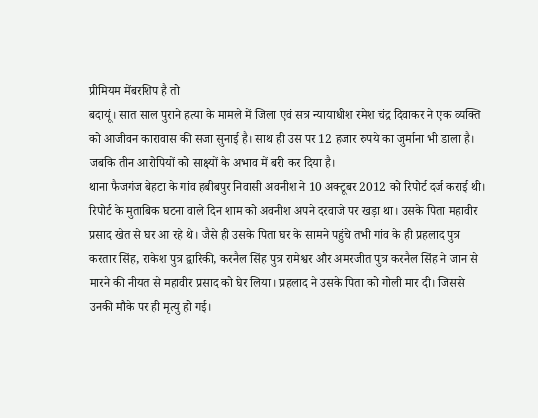प्रीमियम मेंबरशिप है तो
बदायूं। सात साल पुराने हत्या के मामले में जिला एवं सत्र न्यायाधीश रमेश चंद्र दिवाकर ने एक व्यक्ति को आजीवन कारावास की सजा सुनाई है। साथ ही उस पर 12 हजार रुपये का जुर्माना भी डाला है। जबकि तीन आरोपियों को साक्ष्यों के अभाव में बरी कर दिया है।
थाना फैजगंज बेहटा के गांव हबीबपुर निवासी अवनीश ने 10 अक्टूबर 2012 को रिपोर्ट दर्ज कराई थी। रिपोर्ट के मुताबिक घटना वाले दिन शाम को अवनीश अपने दरवाजे पर खड़ा था। उसके पिता महावीर प्रसाद खेत से घर आ रहे थे। जैसे ही उसके पिता घर के सामने पहुंचे तभी गांव के ही प्रहलाद पुत्र करतार सिंह, राकेश पुत्र द्वारिकी, करनैल सिंह पुत्र रामेश्वर और अमरजीत पुत्र करनैल सिंह ने जान से मारने की नीयत से महावीर प्रसाद को घेर लिया। प्रहलाद ने उसके पिता को गोली मार दी। जिससे उनकी मौके पर ही मृत्यु हो गई।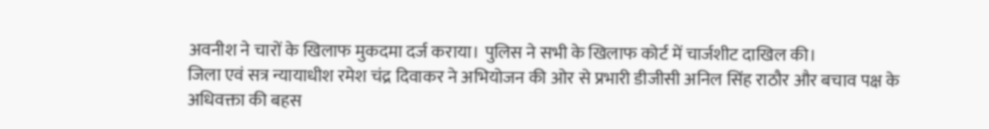अवनीश ने चारों के खिलाफ मुकदमा दर्ज कराया। पुलिस ने सभी के खिलाफ कोर्ट में चार्जशीट दाखिल की।
जिला एवं सत्र न्यायाधीश रमेश चंद्र दिवाकर ने अभियोजन की ओर से प्रभारी डीजीसी अनिल सिंह राठौर और बचाव पक्ष के अधिवक्ता की बहस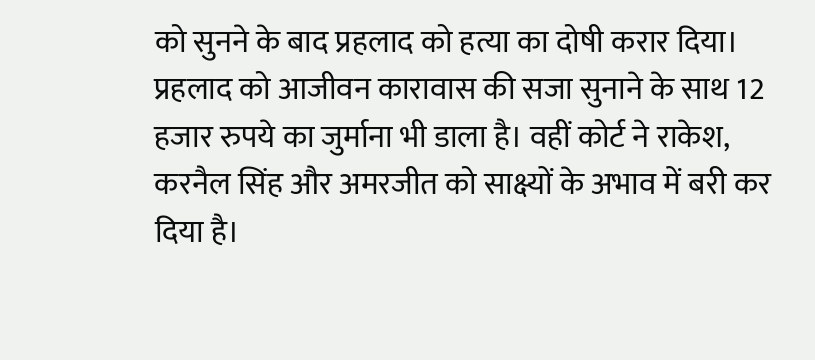को सुनने के बाद प्रहलाद को हत्या का दोषी करार दिया। प्रहलाद को आजीवन कारावास की सजा सुनाने के साथ 12 हजार रुपये का जुर्माना भी डाला है। वहीं कोर्ट ने राकेश, करनैल सिंह और अमरजीत को साक्ष्यों के अभाव में बरी कर दिया है।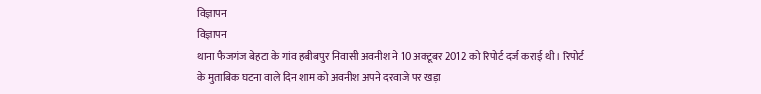विज्ञापन
विज्ञापन
थाना फैजगंज बेहटा के गांव हबीबपुर निवासी अवनीश ने 10 अक्टूबर 2012 को रिपोर्ट दर्ज कराई थी। रिपोर्ट के मुताबिक घटना वाले दिन शाम को अवनीश अपने दरवाजे पर खड़ा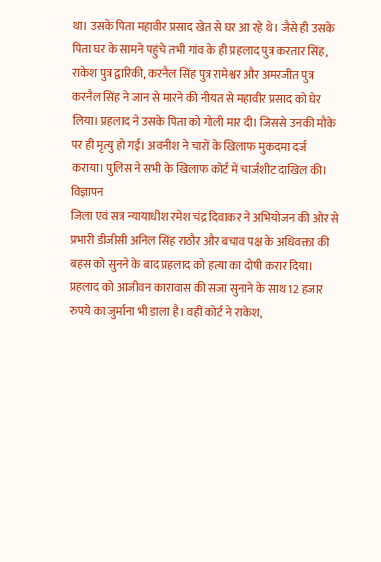था। उसके पिता महावीर प्रसाद खेत से घर आ रहे थे। जैसे ही उसके पिता घर के सामने पहुंचे तभी गांव के ही प्रहलाद पुत्र करतार सिंह, राकेश पुत्र द्वारिकी, करनैल सिंह पुत्र रामेश्वर और अमरजीत पुत्र करनैल सिंह ने जान से मारने की नीयत से महावीर प्रसाद को घेर लिया। प्रहलाद ने उसके पिता को गोली मार दी। जिससे उनकी मौके पर ही मृत्यु हो गई। अवनीश ने चारों के खिलाफ मुकदमा दर्ज कराया। पुलिस ने सभी के खिलाफ कोर्ट में चार्जशीट दाखिल की।
विज्ञापन
जिला एवं सत्र न्यायाधीश रमेश चंद्र दिवाकर ने अभियोजन की ओर से प्रभारी डीजीसी अनिल सिंह राठौर और बचाव पक्ष के अधिवक्ता की बहस को सुनने के बाद प्रहलाद को हत्या का दोषी करार दिया। प्रहलाद को आजीवन कारावास की सजा सुनाने के साथ 12 हजार रुपये का जुर्माना भी डाला है। वहीं कोर्ट ने राकेश,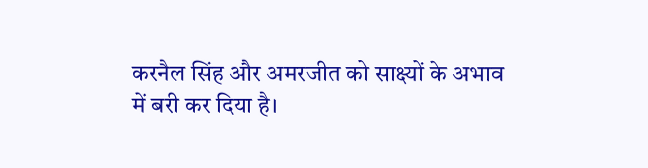करनैल सिंह और अमरजीत को साक्ष्यों के अभाव में बरी कर दिया है।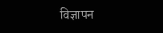विज्ञापन